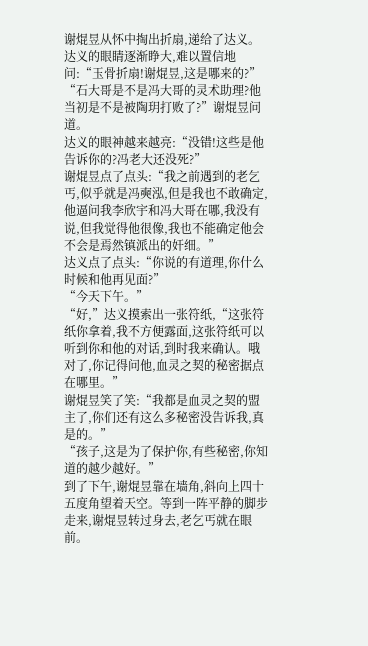谢焜昱从怀中掏出折扇,递给了达义。
达义的眼睛逐渐睁大,难以置信地问:“玉骨折扇!谢焜昱,这是哪来的?”
“石大哥是不是冯大哥的灵术助理?他当初是不是被陶玥打败了?”谢焜昱问道。
达义的眼神越来越亮:“没错!这些是他告诉你的?冯老大还没死?”
谢焜昱点了点头:“我之前遇到的老乞丐,似乎就是冯奭泓,但是我也不敢确定,他逼问我李欣宇和冯大哥在哪,我没有说,但我觉得他很像,我也不能确定他会不会是焉然镇派出的奸细。”
达义点了点头:“你说的有道理,你什么时候和他再见面?”
“今天下午。”
“好,”达义摸索出一张符纸,“这张符纸你拿着,我不方便露面,这张符纸可以听到你和他的对话,到时我来确认。哦对了,你记得问他,血灵之契的秘密据点在哪里。”
谢焜昱笑了笑:“我都是血灵之契的盟主了,你们还有这么多秘密没告诉我,真是的。”
“孩子,这是为了保护你,有些秘密,你知道的越少越好。”
到了下午,谢焜昱靠在墙角,斜向上四十五度角望着天空。等到一阵平静的脚步走来,谢焜昱转过身去,老乞丐就在眼前。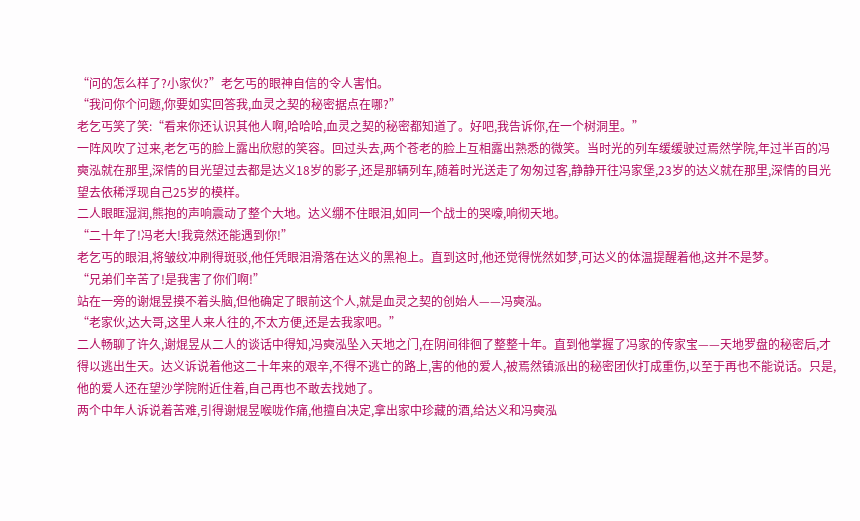“问的怎么样了?小家伙?”老乞丐的眼神自信的令人害怕。
“我问你个问题,你要如实回答我,血灵之契的秘密据点在哪?”
老乞丐笑了笑:“看来你还认识其他人啊,哈哈哈,血灵之契的秘密都知道了。好吧,我告诉你,在一个树洞里。”
一阵风吹了过来,老乞丐的脸上露出欣慰的笑容。回过头去,两个苍老的脸上互相露出熟悉的微笑。当时光的列车缓缓驶过焉然学院,年过半百的冯奭泓就在那里,深情的目光望过去都是达义18岁的影子,还是那辆列车,随着时光送走了匆匆过客,静静开往冯家堡,23岁的达义就在那里,深情的目光望去依稀浮现自己25岁的模样。
二人眼眶湿润,熊抱的声响震动了整个大地。达义绷不住眼泪,如同一个战士的哭嚎,响彻天地。
“二十年了!冯老大!我竟然还能遇到你!”
老乞丐的眼泪,将皱纹冲刷得斑驳,他任凭眼泪滑落在达义的黑袍上。直到这时,他还觉得恍然如梦,可达义的体温提醒着他,这并不是梦。
“兄弟们辛苦了!是我害了你们啊!”
站在一旁的谢焜昱摸不着头脑,但他确定了眼前这个人,就是血灵之契的创始人——冯奭泓。
“老家伙,达大哥,这里人来人往的,不太方便,还是去我家吧。”
二人畅聊了许久,谢焜昱从二人的谈话中得知,冯奭泓坠入天地之门,在阴间徘徊了整整十年。直到他掌握了冯家的传家宝——天地罗盘的秘密后,才得以逃出生天。达义诉说着他这二十年来的艰辛,不得不逃亡的路上,害的他的爱人,被焉然镇派出的秘密团伙打成重伤,以至于再也不能说话。只是,他的爱人还在望沙学院附近住着,自己再也不敢去找她了。
两个中年人诉说着苦难,引得谢焜昱喉咙作痛,他擅自决定,拿出家中珍藏的酒,给达义和冯奭泓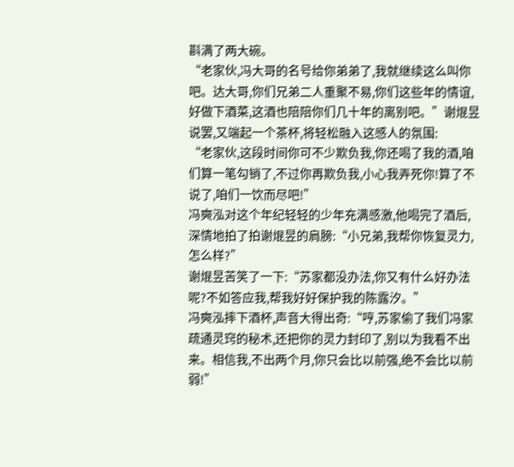斟满了两大碗。
“老家伙,冯大哥的名号给你弟弟了,我就继续这么叫你吧。达大哥,你们兄弟二人重聚不易,你们这些年的情谊,好做下酒菜,这酒也陪陪你们几十年的离别吧。”谢焜昱说罢,又端起一个茶杯,将轻松融入这感人的氛围:
“老家伙,这段时间你可不少欺负我,你还喝了我的酒,咱们算一笔勾销了,不过你再欺负我,小心我弄死你!算了不说了,咱们一饮而尽吧!”
冯奭泓对这个年纪轻轻的少年充满感激,他喝完了酒后,深情地拍了拍谢焜昱的肩膀:“小兄弟,我帮你恢复灵力,怎么样?”
谢焜昱苦笑了一下:“苏家都没办法,你又有什么好办法呢?不如答应我,帮我好好保护我的陈露汐。”
冯奭泓摔下酒杯,声音大得出奇:“哼,苏家偷了我们冯家疏通灵窍的秘术,还把你的灵力封印了,别以为我看不出来。相信我,不出两个月,你只会比以前强,绝不会比以前弱!”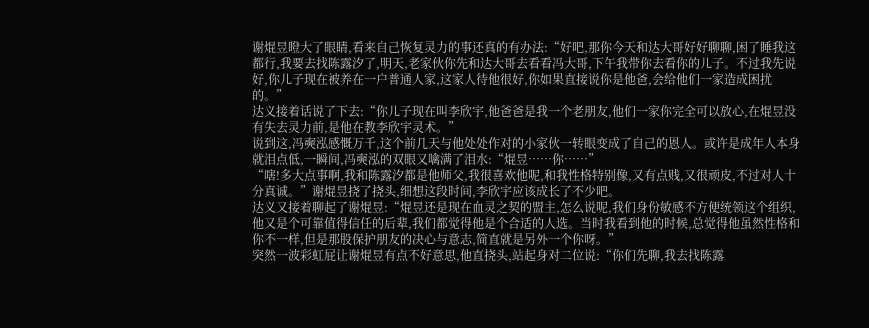谢焜昱瞪大了眼睛,看来自己恢复灵力的事还真的有办法:“好吧,那你今天和达大哥好好聊聊,困了睡我这都行,我要去找陈露汐了,明天,老家伙你先和达大哥去看看冯大哥,下午我带你去看你的儿子。不过我先说好,你儿子现在被养在一户普通人家,这家人待他很好,你如果直接说你是他爸,会给他们一家造成困扰的。”
达义接着话说了下去:“你儿子现在叫李欣宇,他爸爸是我一个老朋友,他们一家你完全可以放心,在焜昱没有失去灵力前,是他在教李欣宇灵术。”
说到这,冯奭泓感慨万千,这个前几天与他处处作对的小家伙一转眼变成了自己的恩人。或许是成年人本身就泪点低,一瞬间,冯奭泓的双眼又噙满了泪水:“焜昱……你……”
“嗐!多大点事啊,我和陈露汐都是他师父,我很喜欢他呢,和我性格特别像,又有点贱,又很顽皮,不过对人十分真诚。”谢焜昱挠了挠头,细想这段时间,李欣宇应该成长了不少吧。
达义又接着聊起了谢焜昱:“焜昱还是现在血灵之契的盟主,怎么说呢,我们身份敏感不方便统领这个组织,他又是个可靠值得信任的后辈,我们都觉得他是个合适的人选。当时我看到他的时候,总觉得他虽然性格和你不一样,但是那股保护朋友的决心与意志,简直就是另外一个你呀。”
突然一波彩虹屁让谢焜昱有点不好意思,他直挠头,站起身对二位说:“你们先聊,我去找陈露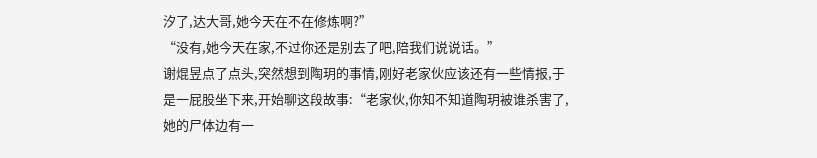汐了,达大哥,她今天在不在修炼啊?”
“没有,她今天在家,不过你还是别去了吧,陪我们说说话。”
谢焜昱点了点头,突然想到陶玥的事情,刚好老家伙应该还有一些情报,于是一屁股坐下来,开始聊这段故事:“老家伙,你知不知道陶玥被谁杀害了,她的尸体边有一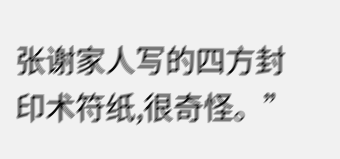张谢家人写的四方封印术符纸,很奇怪。”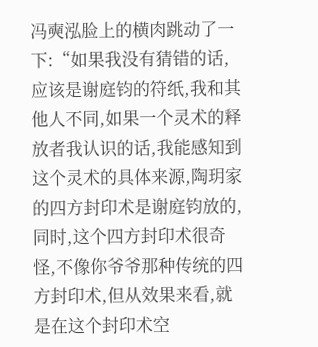冯奭泓脸上的横肉跳动了一下:“如果我没有猜错的话,应该是谢庭钧的符纸,我和其他人不同,如果一个灵术的释放者我认识的话,我能感知到这个灵术的具体来源,陶玥家的四方封印术是谢庭钧放的,同时,这个四方封印术很奇怪,不像你爷爷那种传统的四方封印术,但从效果来看,就是在这个封印术空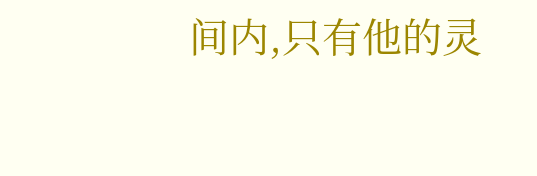间内,只有他的灵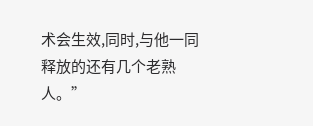术会生效,同时,与他一同释放的还有几个老熟人。”